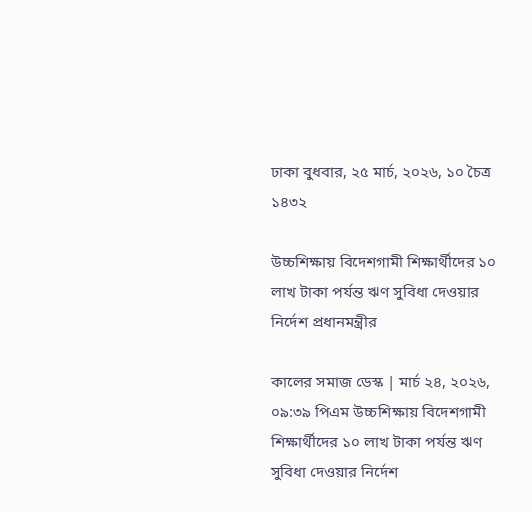ঢাকা বুধবার, ২৫ মার্চ, ২০২৬, ১০ চৈত্র ১৪৩২

উচ্চশিক্ষায় বিদেশগামী শিক্ষার্থীদের ১০ লাখ টাকা পর্যন্ত ঋণ সুবিধা দেওয়ার নির্দেশ প্রধানমন্ত্রীর

কালের সমাজ ডেস্ক | মার্চ ২৪, ২০২৬, ০৯:৩৯ পিএম উচ্চশিক্ষায় বিদেশগামী শিক্ষার্থীদের ১০ লাখ টাকা পর্যন্ত ঋণ সুবিধা দেওয়ার নির্দেশ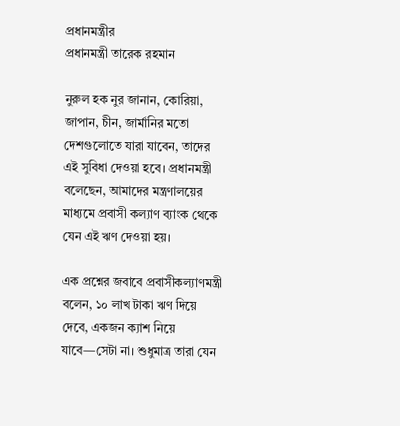প্রধানমন্ত্রীর
প্রধানমন্ত্রী তারেক রহমান

নুরুল হক নুর জানান, কোরিয়া, জাপান, চীন, জার্মানির মতো দেশগুলোতে যারা যাবেন, তাদের এই সুবিধা দেওয়া হবে। প্রধানমন্ত্রী বলেছেন, আমাদের মন্ত্রণালয়ের মাধ্যমে প্রবাসী কল্যাণ ব্যাংক থেকে যেন এই ঋণ দেওয়া হয়।

এক প্রশ্নের জবাবে প্রবাসীকল্যাণমন্ত্রী বলেন, ১০ লাখ টাকা ঋণ দিয়ে দেবে, একজন ক্যাশ নিয়ে যাবে—সেটা না। শুধুমাত্র তারা যেন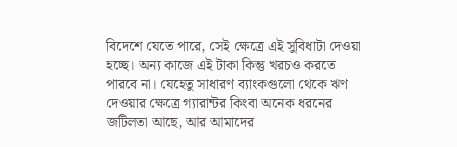বিদেশে যেতে পারে, সেই ক্ষেত্রে এই সুবিধাটা দেওয়া হচ্ছে। অন্য কাজে এই টাকা কিন্তু খরচও করতে পারবে না। যেহেতু সাধারণ ব্যাংকগুলো থেকে ঋণ দেওয়ার ক্ষেত্রে গ্যারান্টর কিংবা অনেক ধরনের জটিলতা আছে, আর আমাদের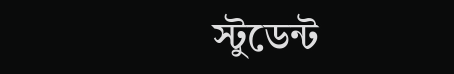স্টুডেন্ট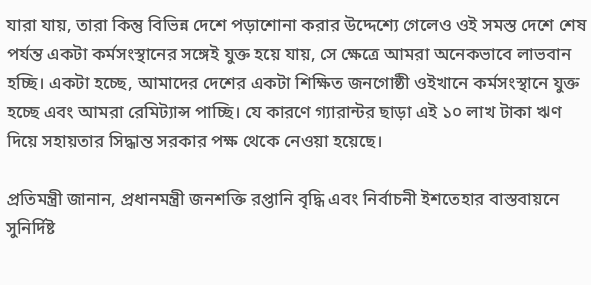যারা যায়, তারা কিন্তু বিভিন্ন দেশে পড়াশোনা করার উদ্দেশ্যে গেলেও ওই সমস্ত দেশে শেষ পর্যন্ত একটা কর্মসংস্থানের সঙ্গেই যুক্ত হয়ে যায়, সে ক্ষেত্রে আমরা অনেকভাবে লাভবান হচ্ছি। একটা হচ্ছে, আমাদের দেশের একটা শিক্ষিত জনগোষ্ঠী ওইখানে কর্মসংস্থানে যুক্ত হচ্ছে এবং আমরা রেমিট্যান্স পাচ্ছি। যে কারণে গ্যারান্টর ছাড়া এই ১০ লাখ টাকা ঋণ দিয়ে সহায়তার সিদ্ধান্ত সরকার পক্ষ থেকে নেওয়া হয়েছে।

প্রতিমন্ত্রী জানান, প্রধানমন্ত্রী জনশক্তি রপ্তানি বৃদ্ধি এবং নির্বাচনী ইশতেহার বাস্তবায়নে সুনির্দিষ্ট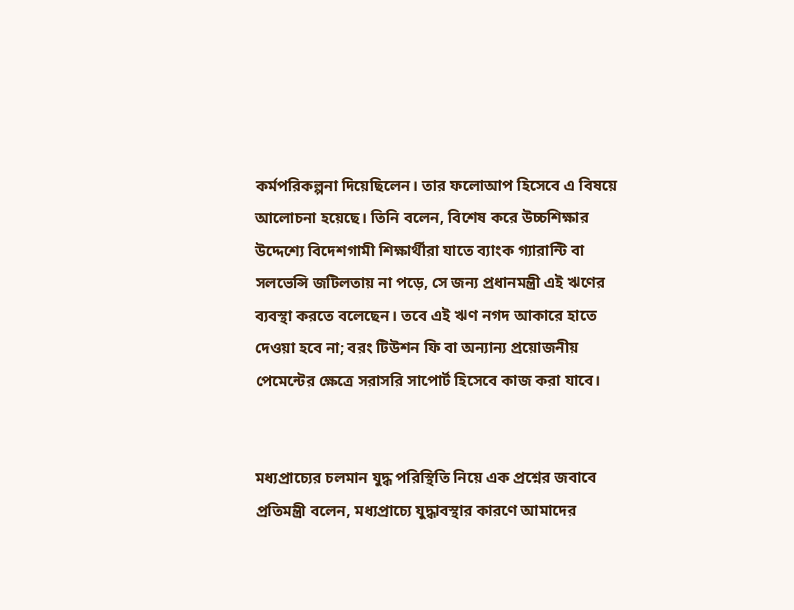কর্মপরিকল্পনা দিয়েছিলেন। তার ফলোআপ হিসেবে এ বিষয়ে আলোচনা হয়েছে। তিনি বলেন, বিশেষ করে উচ্চশিক্ষার উদ্দেশ্যে বিদেশগামী শিক্ষার্থীরা যাতে ব্যাংক গ্যারান্টি বা সলভেন্সি জটিলতায় না পড়ে, সে জন্য প্রধানমন্ত্রী এই ঋণের ব্যবস্থা করতে বলেছেন। তবে এই ঋণ নগদ আকারে হাতে দেওয়া হবে না; বরং টিউশন ফি বা অন্যান্য প্রয়োজনীয় পেমেন্টের ক্ষেত্রে সরাসরি সাপোর্ট হিসেবে কাজ করা যাবে।


মধ্যপ্রাচ্যের চলমান যুদ্ধ পরিস্থিতি নিয়ে এক প্রশ্নের জবাবে প্রতিমন্ত্রী বলেন, মধ্যপ্রাচ্যে যুদ্ধাবস্থার কারণে আমাদের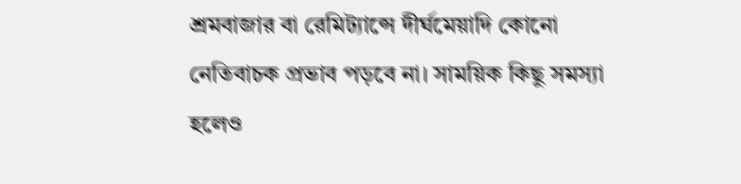শ্রমবাজার বা রেমিট্যান্সে দীর্ঘমেয়াদি কোনো নেতিবাচক প্রভাব পড়বে না। সাময়িক কিছু সমস্যা হলেও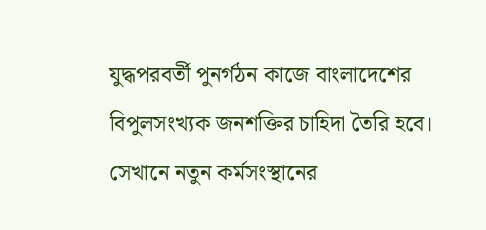যুদ্ধপরবর্তী পুনর্গঠন কাজে বাংলাদেশের বিপুলসংখ্যক জনশক্তির চাহিদা তৈরি হবে। সেখানে নতুন কর্মসংস্থানের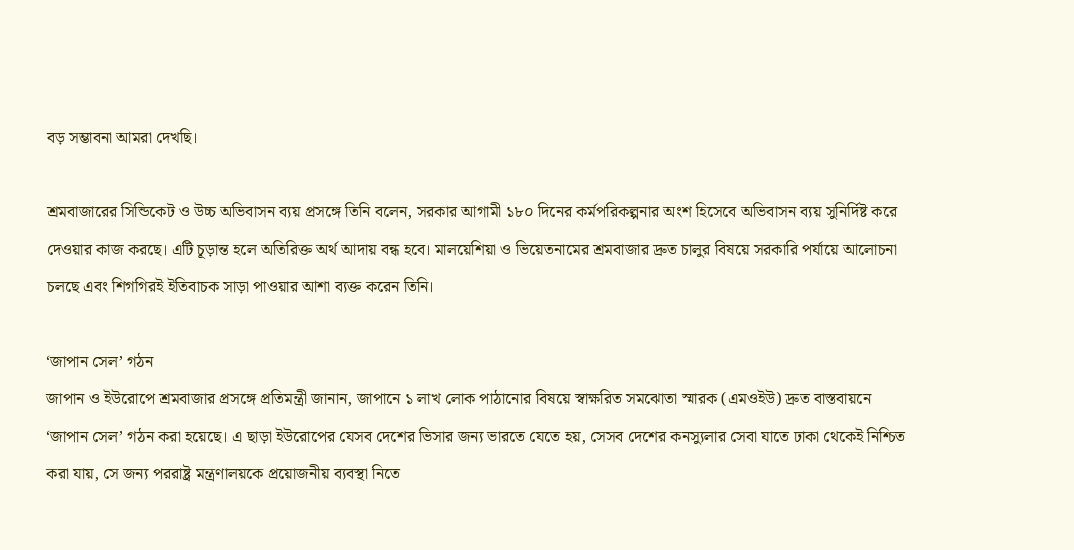বড় সম্ভাবনা আমরা দেখছি।

শ্রমবাজারের সিন্ডিকেট ও উচ্চ অভিবাসন ব্যয় প্রসঙ্গে তিনি বলেন, সরকার আগামী ১৮০ দিনের কর্মপরিকল্পনার অংশ হিসেবে অভিবাসন ব্যয় সুনির্দিষ্ট করে দেওয়ার কাজ করছে। এটি চূড়ান্ত হলে অতিরিক্ত অর্থ আদায় বন্ধ হবে। মালয়েশিয়া ও ভিয়েতনামের শ্রমবাজার দ্রুত চালুর বিষয়ে সরকারি পর্যায়ে আলোচনা চলছে এবং শিগগিরই ইতিবাচক সাড়া পাওয়ার আশা ব্যক্ত করেন তিনি।

‘জাপান সেল’ গঠন
জাপান ও ইউরোপে শ্রমবাজার প্রসঙ্গে প্রতিমন্ত্রী জানান, জাপানে ১ লাখ লোক পাঠানোর বিষয়ে স্বাক্ষরিত সমঝোতা স্মারক (এমওইউ) দ্রুত বাস্তবায়নে ‘জাপান সেল’ গঠন করা হয়েছে। এ ছাড়া ইউরোপের যেসব দেশের ভিসার জন্য ভারতে যেতে হয়, সেসব দেশের কনস্যুলার সেবা যাতে ঢাকা থেকেই নিশ্চিত করা যায়, সে জন্য পররাষ্ট্র মন্ত্রণালয়কে প্রয়োজনীয় ব্যবস্থা নিতে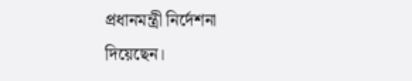প্রধানমন্ত্রী নির্দেশনা দিয়েছেন।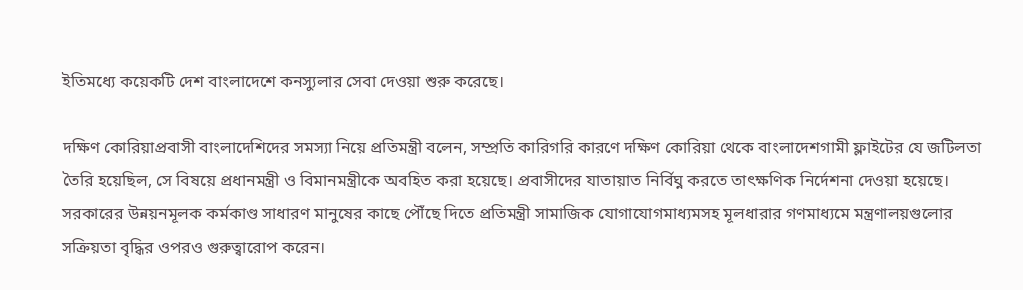ইতিমধ্যে কয়েকটি দেশ বাংলাদেশে কনস্যুলার সেবা দেওয়া শুরু করেছে।

দক্ষিণ কোরিয়াপ্রবাসী বাংলাদেশিদের সমস্যা নিয়ে প্রতিমন্ত্রী বলেন, সম্প্রতি কারিগরি কারণে দক্ষিণ কোরিয়া থেকে বাংলাদেশগামী ফ্লাইটের যে জটিলতা তৈরি হয়েছিল, সে বিষয়ে প্রধানমন্ত্রী ও বিমানমন্ত্রীকে অবহিত করা হয়েছে। প্রবাসীদের যাতায়াত নির্বিঘ্ন করতে তাৎক্ষণিক নির্দেশনা দেওয়া হয়েছে। সরকারের উন্নয়নমূলক কর্মকাণ্ড সাধারণ মানুষের কাছে পৌঁছে দিতে প্রতিমন্ত্রী সামাজিক যোগাযোগমাধ্যমসহ মূলধারার গণমাধ্যমে মন্ত্রণালয়গুলোর সক্রিয়তা বৃদ্ধির ওপরও গুরুত্বারোপ করেন।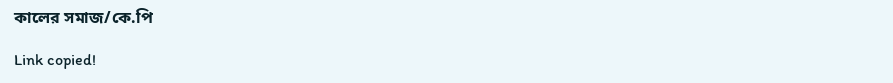কালের সমাজ/কে.পি

Link copied!